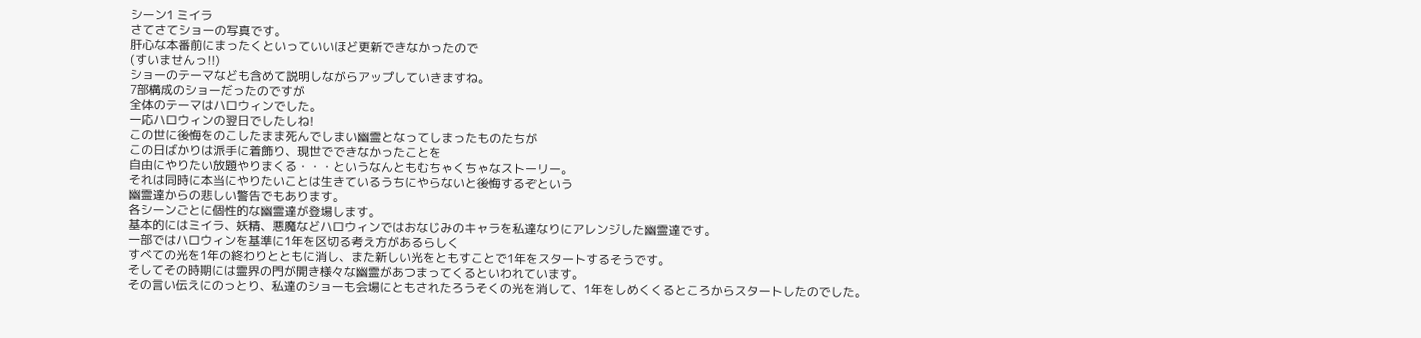シーン1 ミイラ
さてさてショーの写真です。
肝心な本番前にまったくといっていいほど更新できなかったので
(すいませんっ!!)
ショーのテーマなども含めて説明しながらアップしていきますね。
7部構成のショーだったのですが
全体のテーマはハロウィンでした。
一応ハロウィンの翌日でしたしね!
この世に後悔をのこしたまま死んでしまい幽霊となってしまったものたちが
この日ばかりは派手に着飾り、現世でできなかったことを
自由にやりたい放題やりまくる・・・というなんともむちゃくちゃなストーリー。
それは同時に本当にやりたいことは生きているうちにやらないと後悔するぞという
幽霊達からの悲しい警告でもあります。
各シーンごとに個性的な幽霊達が登場します。
基本的にはミイラ、妖精、悪魔などハロウィンではおなじみのキャラを私達なりにアレンジした幽霊達です。
一部ではハロウィンを基準に1年を区切る考え方があるらしく
すべての光を1年の終わりとともに消し、また新しい光をともすことで1年をスタートするそうです。
そしてその時期には霊界の門が開き様々な幽霊があつまってくるといわれています。
その言い伝えにのっとり、私達のショーも会場にともされたろうそくの光を消して、1年をしめくくるところからスタートしたのでした。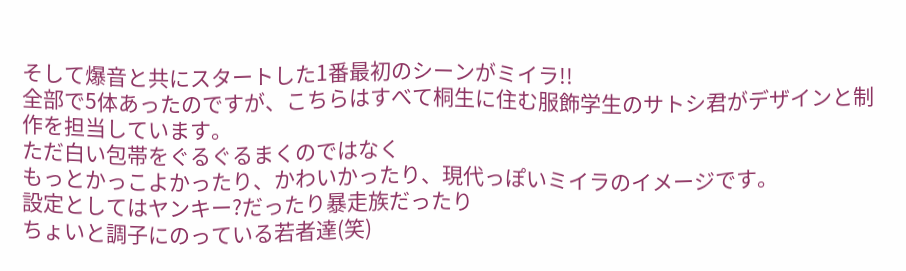そして爆音と共にスタートした1番最初のシーンがミイラ!!
全部で5体あったのですが、こちらはすべて桐生に住む服飾学生のサトシ君がデザインと制作を担当しています。
ただ白い包帯をぐるぐるまくのではなく
もっとかっこよかったり、かわいかったり、現代っぽいミイラのイメージです。
設定としてはヤンキー?だったり暴走族だったり
ちょいと調子にのっている若者達(笑)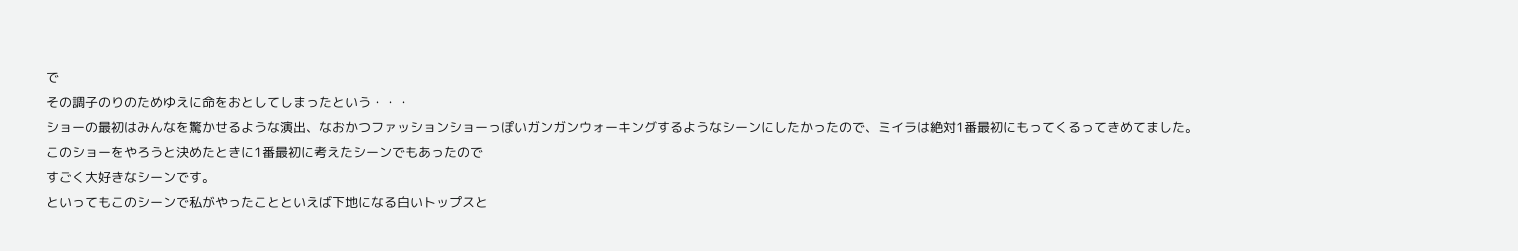で
その調子のりのためゆえに命をおとしてしまったという・・・
ショーの最初はみんなを驚かせるような演出、なおかつファッションショーっぽいガンガンウォーキングするようなシーンにしたかったので、ミイラは絶対1番最初にもってくるってきめてました。
このショーをやろうと決めたときに1番最初に考えたシーンでもあったので
すごく大好きなシーンです。
といってもこのシーンで私がやったことといえば下地になる白いトップスと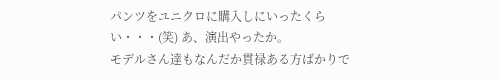パンツをユニクロに購入しにいったくらい・・・(笑) あ、演出やったか。
モデルさん達もなんだか貫禄ある方ばかりで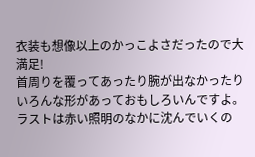衣装も想像以上のかっこよさだったので大満足!
首周りを覆ってあったり腕が出なかったりいろんな形があっておもしろいんですよ。
ラストは赤い照明のなかに沈んでいくの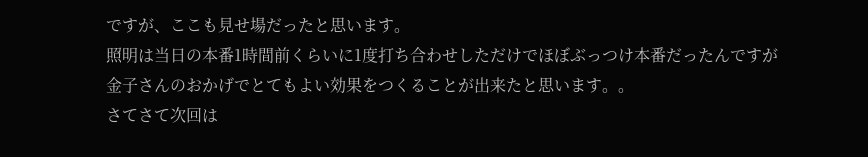ですが、ここも見せ場だったと思います。
照明は当日の本番1時間前くらいに1度打ち合わせしただけでほぼぶっつけ本番だったんですが
金子さんのおかげでとてもよい効果をつくることが出来たと思います。。
さてさて次回は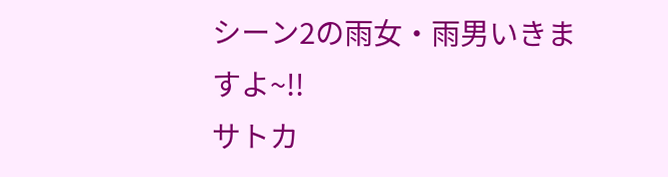シーン2の雨女・雨男いきますよ~!!
サトカ